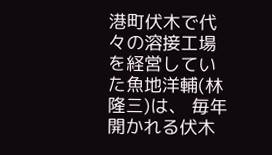港町伏木で代々の溶接工場を経営していた魚地洋輔(林隆三)は、 毎年開かれる伏木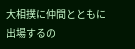大相撲に仲間とともに出場するの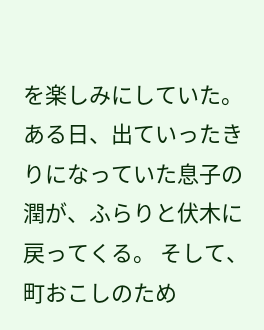を楽しみにしていた。 ある日、出ていったきりになっていた息子の潤が、ふらりと伏木に戻ってくる。 そして、町おこしのため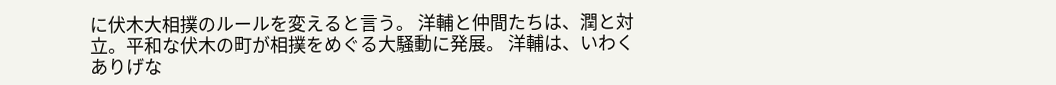に伏木大相撲のルールを変えると言う。 洋輔と仲間たちは、潤と対立。平和な伏木の町が相撲をめぐる大騒動に発展。 洋輔は、いわくありげな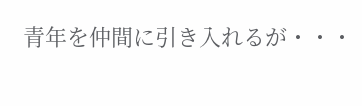青年を仲間に引き入れるが・・・